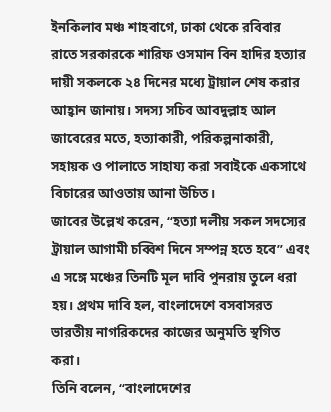ইনকিলাব মঞ্চ শাহবাগে, ঢাকা থেকে রবিবার রাতে সরকারকে শারিফ ওসমান বিন হাদির হত্যার দায়ী সকলকে ২৪ দিনের মধ্যে ট্রায়াল শেষ করার আহ্বান জানায়। সদস্য সচিব আবদুল্লাহ আল জাবেরের মতে, হত্যাকারী, পরিকল্পনাকারী, সহায়ক ও পালাতে সাহায্য করা সবাইকে একসাথে বিচারের আওতায় আনা উচিত।
জাবের উল্লেখ করেন, “হত্যা দলীয় সকল সদস্যের ট্রায়াল আগামী চব্বিশ দিনে সম্পন্ন হতে হবে” এবং এ সঙ্গে মঞ্চের তিনটি মূল দাবি পুনরায় তুলে ধরা হয়। প্রথম দাবি হল, বাংলাদেশে বসবাসরত ভারতীয় নাগরিকদের কাজের অনুমতি স্থগিত করা।
তিনি বলেন, “বাংলাদেশের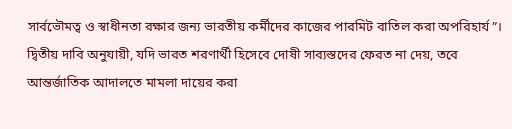সার্বভৌমত্ব ও স্বাধীনতা রক্ষার জন্য ভারতীয় কর্মীদের কাজের পারমিট বাতিল করা অপরিহার্য”। দ্বিতীয় দাবি অনুযায়ী, যদি ভারত শরণার্থী হিসেবে দোষী সাব্যস্তদের ফেরত না দেয়, তবে আন্তর্জাতিক আদালতে মামলা দায়ের করা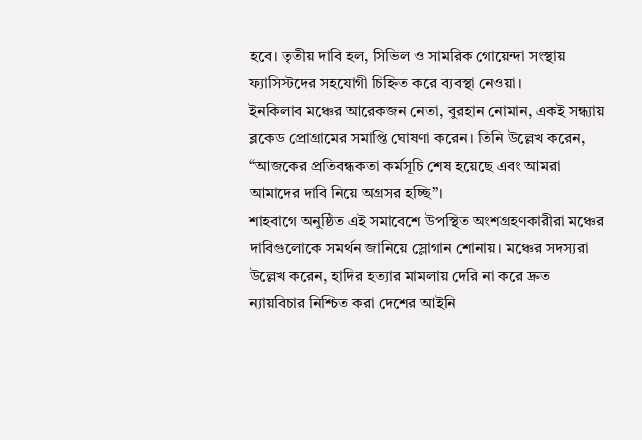হবে। তৃতীয় দাবি হল, সিভিল ও সামরিক গোয়েন্দা সংস্থায় ফ্যাসিস্টদের সহযোগী চিহ্নিত করে ব্যবস্থা নেওয়া।
ইনকিলাব মঞ্চের আরেকজন নেতা, বুরহান নোমান, একই সন্ধ্যায় ব্লকেড প্রোগ্রামের সমাপ্তি ঘোষণা করেন। তিনি উল্লেখ করেন, “আজকের প্রতিবন্ধকতা কর্মসূচি শেষ হয়েছে এবং আমরা আমাদের দাবি নিয়ে অগ্রসর হচ্ছি”।
শাহবাগে অনুষ্ঠিত এই সমাবেশে উপস্থিত অংশগ্রহণকারীরা মঞ্চের দাবিগুলোকে সমর্থন জানিয়ে স্লোগান শোনায়। মঞ্চের সদস্যরা উল্লেখ করেন, হাদির হত্যার মামলায় দেরি না করে দ্রুত ন্যায়বিচার নিশ্চিত করা দেশের আইনি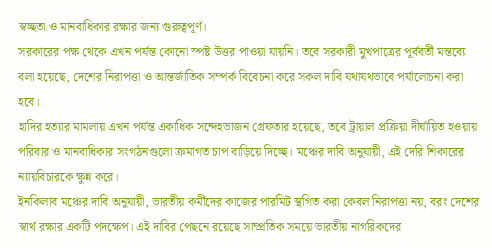স্বচ্ছতা ও মানবাধিকার রক্ষার জন্য গুরুত্বপূর্ণ।
সরকারের পক্ষ থেকে এখন পর্যন্ত কোনো স্পষ্ট উত্তর পাওয়া যায়নি। তবে সরকারী মুখপাত্রের পূর্ববর্তী মন্তব্যে বলা হয়েছে, দেশের নিরাপত্তা ও আন্তর্জাতিক সম্পর্ক বিবেচনা করে সকল দাবি যথাযথভাবে পর্যালোচনা করা হবে।
হাদির হত্যার মামলায় এখন পর্যন্ত একাধিক সন্দেহভাজন গ্রেফতার হয়েছে, তবে ট্রায়াল প্রক্রিয়া দীর্ঘায়িত হওয়ায় পরিবার ও মানবাধিকার সংগঠনগুলো ক্রমাগত চাপ বাড়িয়ে দিচ্ছে। মঞ্চের দাবি অনুযায়ী, এই দেরি শিকারের ন্যায়বিচারকে ক্ষুন্ন করে।
ইনকিলাব মঞ্চের দাবি অনুযায়ী, ভারতীয় কর্মীদের কাজের পারমিট স্থগিত করা কেবল নিরাপত্তা নয়, বরং দেশের স্বার্থ রক্ষার একটি পদক্ষেপ। এই দাবির পেছনে রয়েছে সাম্প্রতিক সময়ে ভারতীয় নাগরিকদের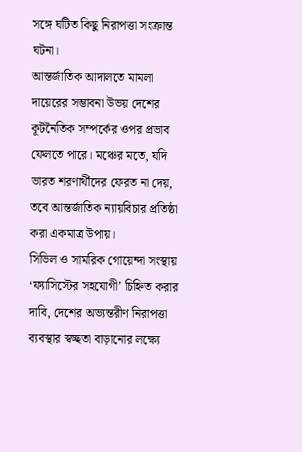সঙ্গে ঘটিত কিছু নিরাপত্তা সংক্রান্ত ঘটনা।
আন্তর্জাতিক আদালতে মামলা দায়েরের সম্ভাবনা উভয় দেশের কূটনৈতিক সম্পর্কের ওপর প্রভাব ফেলতে পারে। মঞ্চের মতে, যদি ভারত শরণার্থীদের ফেরত না দেয়, তবে আন্তর্জাতিক ন্যায়বিচার প্রতিষ্ঠা করা একমাত্র উপায়।
সিভিল ও সামরিক গোয়েন্দা সংস্থায় ‘ফ্যাসিস্টের সহযোগী’ চিহ্নিত করার দাবি, দেশের অভ্যন্তরীণ নিরাপত্তা ব্যবস্থার স্বচ্ছতা বাড়ানোর লক্ষ্যে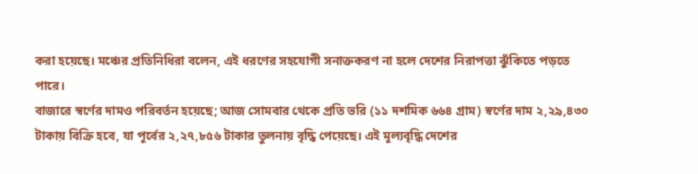করা হয়েছে। মঞ্চের প্রতিনিধিরা বলেন, এই ধরণের সহযোগী সনাক্তকরণ না হলে দেশের নিরাপত্তা ঝুঁকিতে পড়তে পারে।
বাজারে স্বর্ণের দামও পরিবর্তন হয়েছে; আজ সোমবার থেকে প্রতি ভরি (১১ দশমিক ৬৬৪ গ্রাম) স্বর্ণের দাম ২,২৯,৪৩০ টাকায় বিক্রি হবে, যা পূর্বের ২,২৭,৮৫৬ টাকার তুলনায় বৃদ্ধি পেয়েছে। এই মূল্যবৃদ্ধি দেশের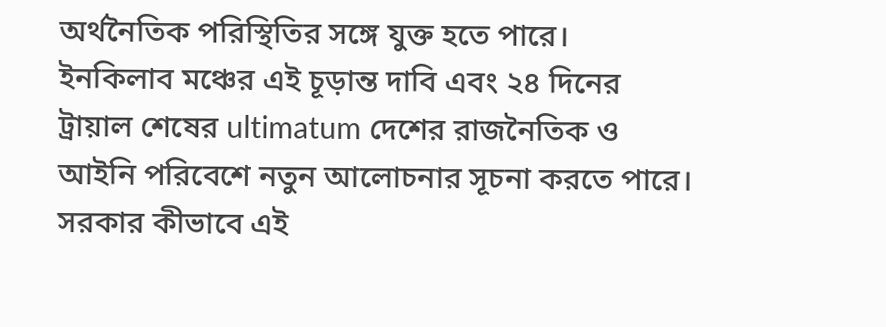অর্থনৈতিক পরিস্থিতির সঙ্গে যুক্ত হতে পারে।
ইনকিলাব মঞ্চের এই চূড়ান্ত দাবি এবং ২৪ দিনের ট্রায়াল শেষের ultimatum দেশের রাজনৈতিক ও আইনি পরিবেশে নতুন আলোচনার সূচনা করতে পারে। সরকার কীভাবে এই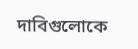দাবিগুলোকে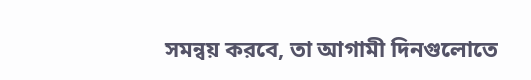সমন্বয় করবে, তা আগামী দিনগুলোতে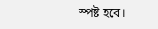স্পষ্ট হবে।